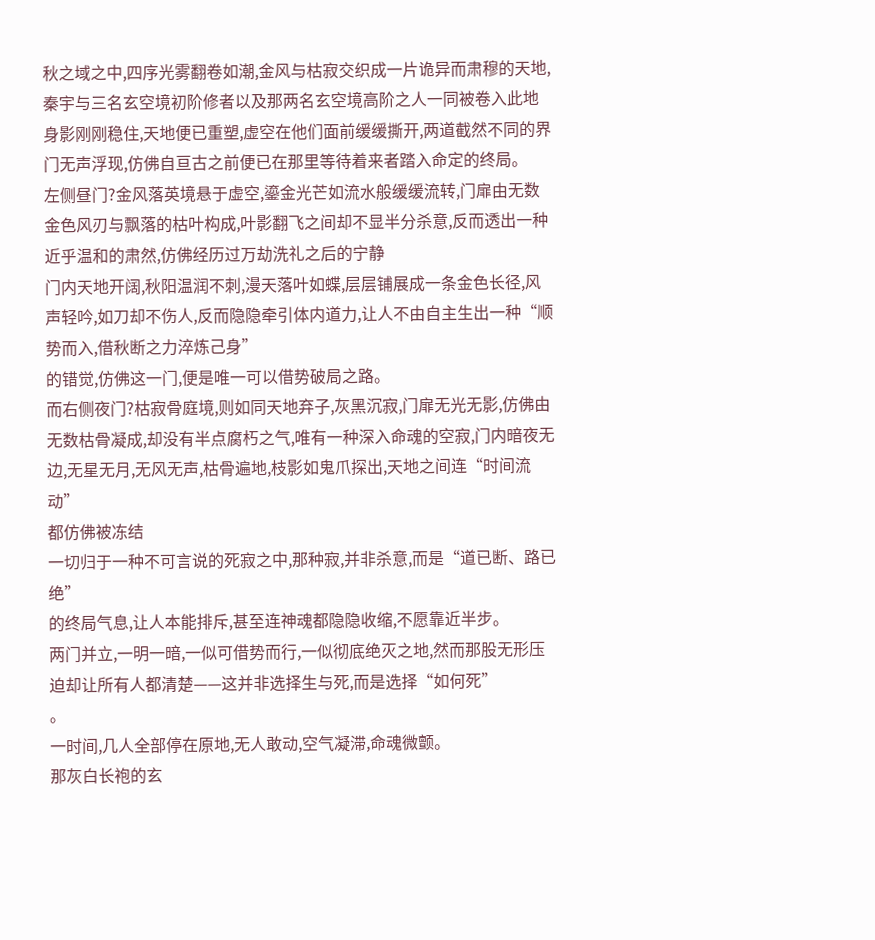秋之域之中,四序光雾翻卷如潮,金风与枯寂交织成一片诡异而肃穆的天地,秦宇与三名玄空境初阶修者以及那两名玄空境高阶之人一同被卷入此地
身影刚刚稳住,天地便已重塑,虚空在他们面前缓缓撕开,两道截然不同的界门无声浮现,仿佛自亘古之前便已在那里等待着来者踏入命定的终局。
左侧昼门?金风落英境悬于虚空,鎏金光芒如流水般缓缓流转,门扉由无数金色风刃与飘落的枯叶构成,叶影翻飞之间却不显半分杀意,反而透出一种近乎温和的肃然,仿佛经历过万劫洗礼之后的宁静
门内天地开阔,秋阳温润不刺,漫天落叶如蝶,层层铺展成一条金色长径,风声轻吟,如刀却不伤人,反而隐隐牵引体内道力,让人不由自主生出一种“顺势而入,借秋断之力淬炼己身”
的错觉,仿佛这一门,便是唯一可以借势破局之路。
而右侧夜门?枯寂骨庭境,则如同天地弃子,灰黑沉寂,门扉无光无影,仿佛由无数枯骨凝成,却没有半点腐朽之气,唯有一种深入命魂的空寂,门内暗夜无边,无星无月,无风无声,枯骨遍地,枝影如鬼爪探出,天地之间连“时间流动”
都仿佛被冻结
一切归于一种不可言说的死寂之中,那种寂,并非杀意,而是“道已断、路已绝”
的终局气息,让人本能排斥,甚至连神魂都隐隐收缩,不愿靠近半步。
两门并立,一明一暗,一似可借势而行,一似彻底绝灭之地,然而那股无形压迫却让所有人都清楚——这并非选择生与死,而是选择“如何死”
。
一时间,几人全部停在原地,无人敢动,空气凝滞,命魂微颤。
那灰白长袍的玄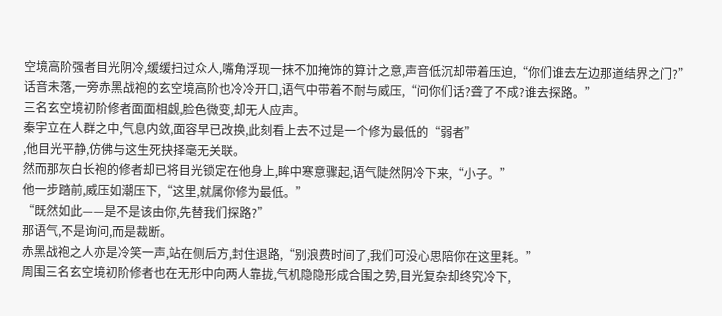空境高阶强者目光阴冷,缓缓扫过众人,嘴角浮现一抹不加掩饰的算计之意,声音低沉却带着压迫,“你们谁去左边那道结界之门?”
话音未落,一旁赤黑战袍的玄空境高阶也冷冷开口,语气中带着不耐与威压,“问你们话?聋了不成?谁去探路。”
三名玄空境初阶修者面面相觑,脸色微变,却无人应声。
秦宇立在人群之中,气息内敛,面容早已改换,此刻看上去不过是一个修为最低的“弱者”
,他目光平静,仿佛与这生死抉择毫无关联。
然而那灰白长袍的修者却已将目光锁定在他身上,眸中寒意骤起,语气陡然阴冷下来,“小子。”
他一步踏前,威压如潮压下,“这里,就属你修为最低。”
“既然如此——是不是该由你,先替我们探路?”
那语气,不是询问,而是裁断。
赤黑战袍之人亦是冷笑一声,站在侧后方,封住退路,“别浪费时间了,我们可没心思陪你在这里耗。”
周围三名玄空境初阶修者也在无形中向两人靠拢,气机隐隐形成合围之势,目光复杂却终究冷下,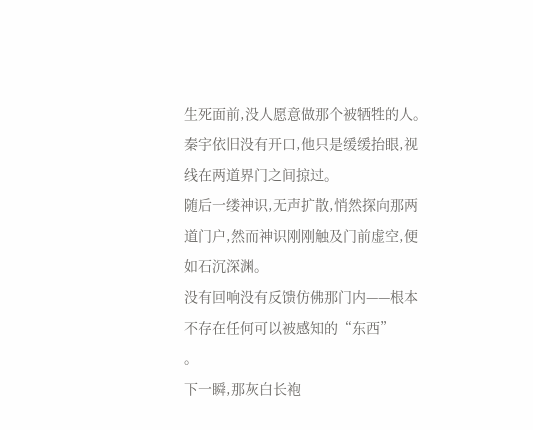生死面前,没人愿意做那个被牺牲的人。
秦宇依旧没有开口,他只是缓缓抬眼,视线在两道界门之间掠过。
随后一缕神识,无声扩散,悄然探向那两道门户,然而神识刚刚触及门前虚空,便如石沉深渊。
没有回响没有反馈仿佛那门内——根本不存在任何可以被感知的“东西”
。
下一瞬,那灰白长袍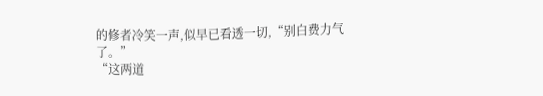的修者冷笑一声,似早已看透一切,“别白费力气了。”
“这两道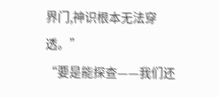界门,神识根本无法穿透。”
“要是能探查——我们还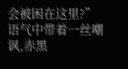会被困在这里?”
语气中带着一丝嘲讽,赤黑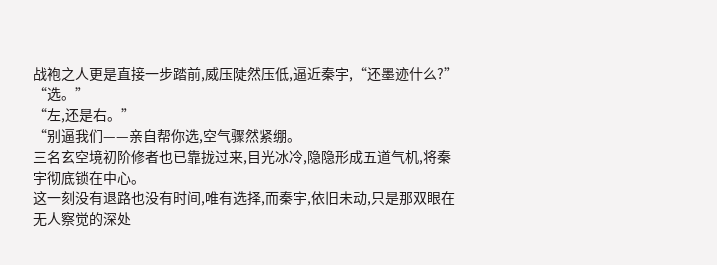战袍之人更是直接一步踏前,威压陡然压低,逼近秦宇,“还墨迹什么?”
“选。”
“左,还是右。”
“别逼我们——亲自帮你选,空气骤然紧绷。
三名玄空境初阶修者也已靠拢过来,目光冰冷,隐隐形成五道气机,将秦宇彻底锁在中心。
这一刻没有退路也没有时间,唯有选择,而秦宇,依旧未动,只是那双眼在无人察觉的深处